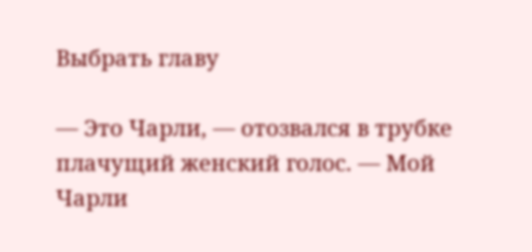Выбрать главу

— Это Чарли, — отозвался в трубке плачущий женский голос. — Мой Чарли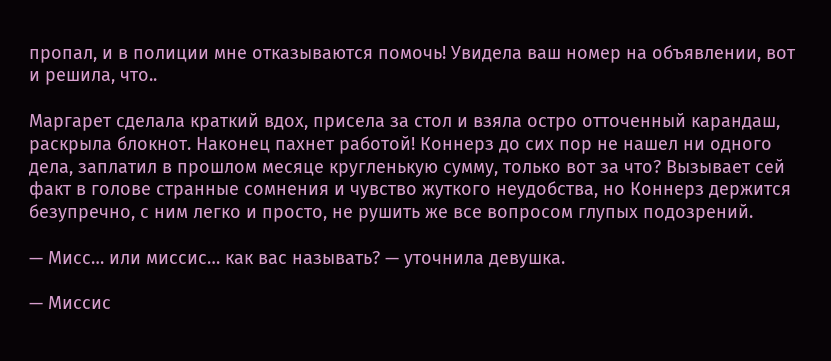пропал, и в полиции мне отказываются помочь! Увидела ваш номер на объявлении, вот и решила, что..

Маргарет сделала краткий вдох, присела за стол и взяла остро отточенный карандаш, раскрыла блокнот. Наконец пахнет работой! Коннерз до сих пор не нашел ни одного дела, заплатил в прошлом месяце кругленькую сумму, только вот за что? Вызывает сей факт в голове странные сомнения и чувство жуткого неудобства, но Коннерз держится безупречно, с ним легко и просто, не рушить же все вопросом глупых подозрений.

— Мисс… или миссис… как вас называть? — уточнила девушка.

— Миссис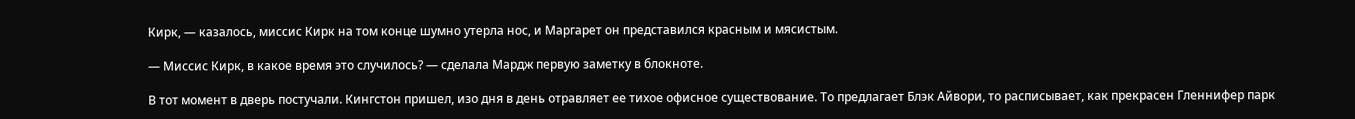Кирк, — казалось, миссис Кирк на том конце шумно утерла нос, и Маргарет он представился красным и мясистым.

— Миссис Кирк, в какое время это случилось? — сделала Мардж первую заметку в блокноте.

В тот момент в дверь постучали. Кингстон пришел, изо дня в день отравляет ее тихое офисное существование. То предлагает Блэк Айвори, то расписывает, как прекрасен Гленнифер парк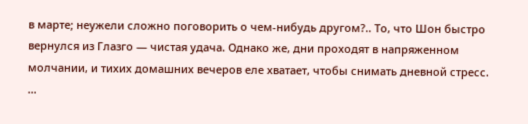в марте; неужели сложно поговорить о чем-нибудь другом?.. То, что Шон быстро вернулся из Глазго — чистая удача. Однако же, дни проходят в напряженном молчании, и тихих домашних вечеров еле хватает, чтобы снимать дневной стресс. …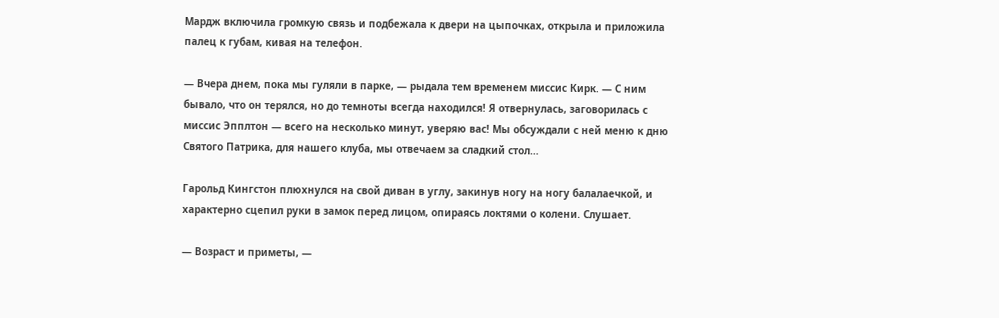Мардж включила громкую связь и подбежала к двери на цыпочках, открыла и приложила палец к губам, кивая на телефон.

— Вчера днем, пока мы гуляли в парке, — рыдала тем временем миссис Кирк. — С ним бывало, что он терялся, но до темноты всегда находился! Я отвернулась, заговорилась с миссис Эпплтон — всего на несколько минут, уверяю вас! Мы обсуждали с ней меню к дню Святого Патрика, для нашего клуба, мы отвечаем за сладкий стол…

Гарольд Кингстон плюхнулся на свой диван в углу, закинув ногу на ногу балалаечкой, и характерно сцепил руки в замок перед лицом, опираясь локтями о колени. Слушает.

— Возраст и приметы, —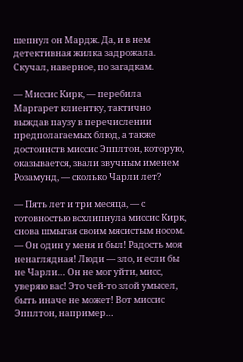шепнул он Мардж. Да, и в нем детективная жилка задрожала. Скучал, наверное, по загадкам.

— Миссис Кирк, — перебила Маргарет клиентку, тактично выждав паузу в перечислении предполагаемых блюд, а также достоинств миссис Эпплтон, которую, оказывается, звали звучным именем Розамунд, — сколько Чарли лет?

— Пять лет и три месяца, — с готовностью всхлипнула миссис Кирк, снова шмыгая своим мясистым носом. — Он один у меня и был! Радость моя ненаглядная! Люди — зло, и если бы не Чарли… Он не мог уйти, мисс, уверяю вас! Это чей-то злой умысел, быть иначе не может! Вот миссис Эпплтон, например…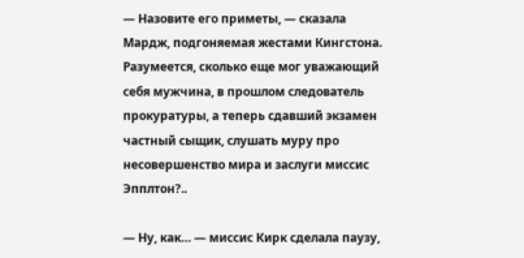— Назовите его приметы, — сказала Мардж, подгоняемая жестами Кингстона. Разумеется, сколько еще мог уважающий себя мужчина, в прошлом следователь прокуратуры, а теперь сдавший экзамен частный сыщик, слушать муру про несовершенство мира и заслуги миссис Эпплтон?..

— Ну, как… — миссис Кирк сделала паузу,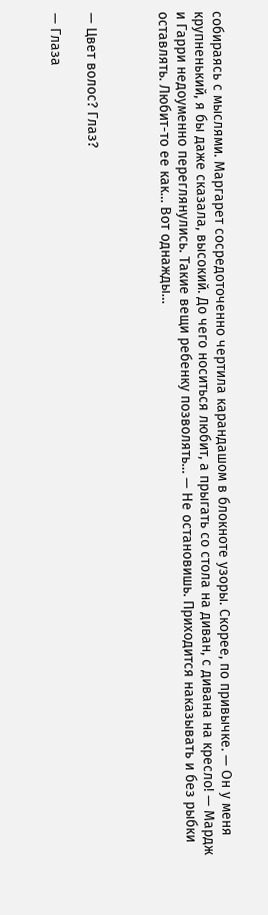собираясь с мыслями. Маргарет сосредоточенно чертила карандашом в блокноте узоры. Скорее, по привычке. — Он у меня крупненький, я бы даже сказала, высокий. До чего носиться любит, а прыгать со стола на диван, с дивана на кресло! — Мардж и Гарри недоуменно переглянулись. Такие вещи ребенку позволять… — Не остановишь. Приходится наказывать и без рыбки оставлять. Любит-то ее как… Вот однажды…



— Цвет волос? Глаз?

— Глаза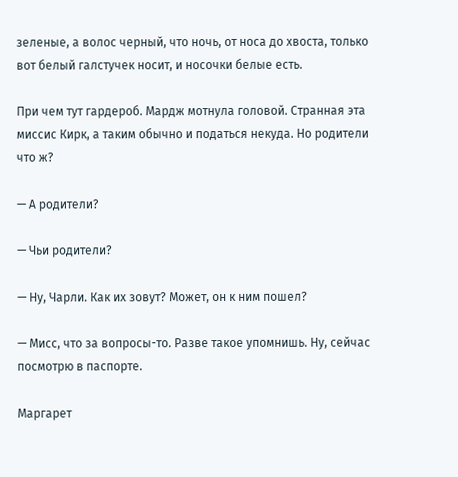зеленые, а волос черный, что ночь, от носа до хвоста, только вот белый галстучек носит, и носочки белые есть.

При чем тут гардероб. Мардж мотнула головой. Странная эта миссис Кирк, а таким обычно и податься некуда. Но родители что ж?

— А родители?

— Чьи родители?

— Ну, Чарли. Как их зовут? Может, он к ним пошел?

— Мисс, что за вопросы-то. Разве такое упомнишь. Ну, сейчас посмотрю в паспорте.

Маргарет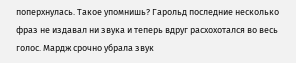поперхнулась. Такое упомнишь? Гарольд последние несколько фраз не издавал ни звука и теперь вдруг расхохотался во весь голос. Мардж срочно убрала звук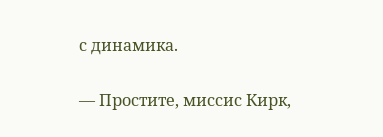с динамика.

— Простите, миссис Кирк,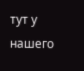тут у нашего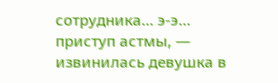сотрудника… э-э… приступ астмы, — извинилась девушка в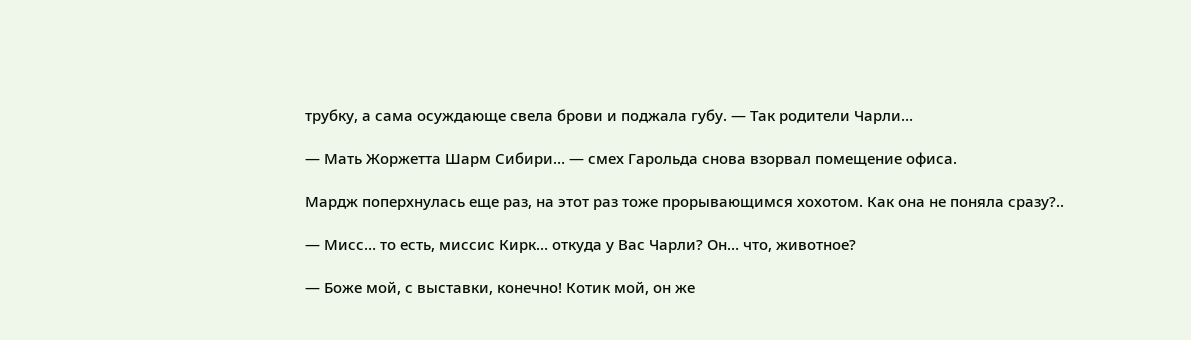трубку, а сама осуждающе свела брови и поджала губу. — Так родители Чарли…

— Мать Жоржетта Шарм Сибири… — смех Гарольда снова взорвал помещение офиса.

Мардж поперхнулась еще раз, на этот раз тоже прорывающимся хохотом. Как она не поняла сразу?..

— Мисс… то есть, миссис Кирк… откуда у Вас Чарли? Он… что, животное?

— Боже мой, с выставки, конечно! Котик мой, он же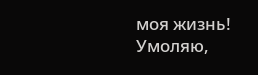моя жизнь! Умоляю,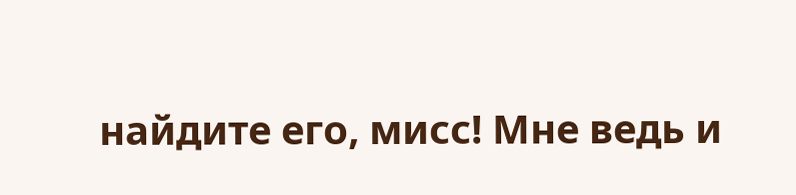найдите его, мисс! Мне ведь и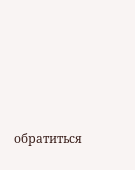обратиться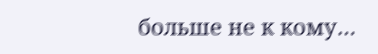больше не к кому…